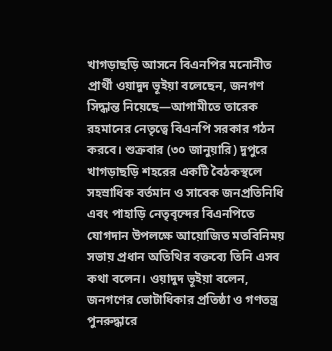খাগড়াছড়ি আসনে বিএনপির মনোনীত প্রার্থী ওয়াদুদ ভূইয়া বলেছেন, জনগণ সিদ্ধান্ত নিয়েছে—আগামীতে তারেক রহমানের নেতৃত্বে বিএনপি সরকার গঠন করবে। শুক্রবার (৩০ জানুয়ারি) দুপুরে খাগড়াছড়ি শহরের একটি বৈঠকস্থলে সহস্রাধিক বর্তমান ও সাবেক জনপ্রতিনিধি এবং পাহাড়ি নেতৃবৃন্দের বিএনপিতে যোগদান উপলক্ষে আয়োজিত মতবিনিময় সভায় প্রধান অতিথির বক্তব্যে তিনি এসব কথা বলেন। ওয়াদুদ ভূইয়া বলেন, জনগণের ভোটাধিকার প্রতিষ্ঠা ও গণতন্ত্র পুনরুদ্ধারে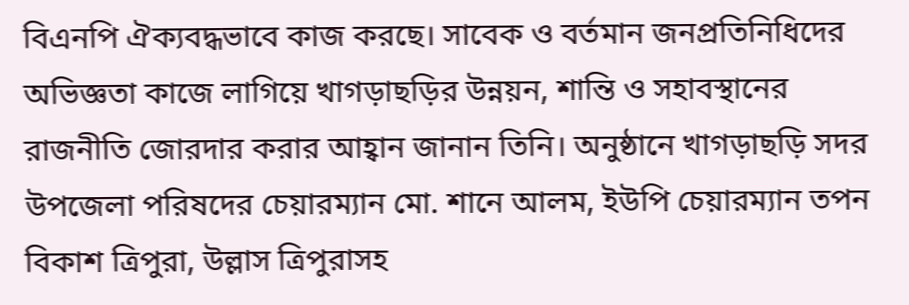বিএনপি ঐক্যবদ্ধভাবে কাজ করছে। সাবেক ও বর্তমান জনপ্রতিনিধিদের অভিজ্ঞতা কাজে লাগিয়ে খাগড়াছড়ির উন্নয়ন, শান্তি ও সহাবস্থানের রাজনীতি জোরদার করার আহ্বান জানান তিনি। অনুষ্ঠানে খাগড়াছড়ি সদর উপজেলা পরিষদের চেয়ারম্যান মো. শানে আলম, ইউপি চেয়ারম্যান তপন বিকাশ ত্রিপুরা, উল্লাস ত্রিপুরাসহ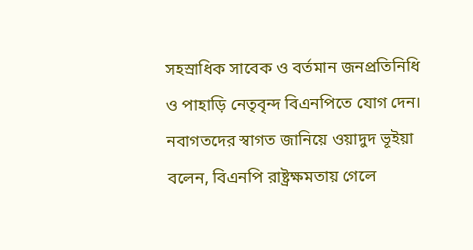সহস্রাধিক সাবেক ও বর্তমান জনপ্রতিনিধি ও পাহাড়ি নেতৃবৃন্দ বিএনপিতে যোগ দেন। নবাগতদের স্বাগত জানিয়ে ওয়াদুদ ভূইয়া বলেন, বিএনপি রাষ্ট্রক্ষমতায় গেলে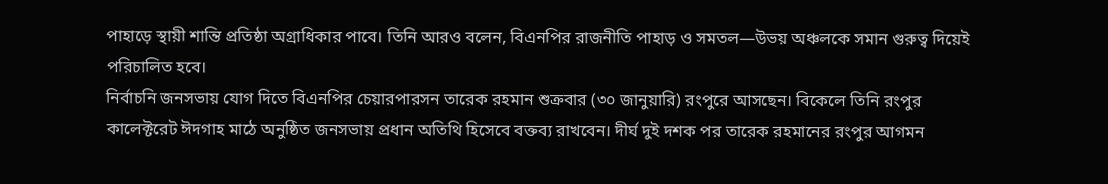পাহাড়ে স্থায়ী শান্তি প্রতিষ্ঠা অগ্রাধিকার পাবে। তিনি আরও বলেন, বিএনপির রাজনীতি পাহাড় ও সমতল—উভয় অঞ্চলকে সমান গুরুত্ব দিয়েই পরিচালিত হবে।
নির্বাচনি জনসভায় যোগ দিতে বিএনপির চেয়ারপারসন তারেক রহমান শুক্রবার (৩০ জানুয়ারি) রংপুরে আসছেন। বিকেলে তিনি রংপুর কালেক্টরেট ঈদগাহ মাঠে অনুষ্ঠিত জনসভায় প্রধান অতিথি হিসেবে বক্তব্য রাখবেন। দীর্ঘ দুই দশক পর তারেক রহমানের রংপুর আগমন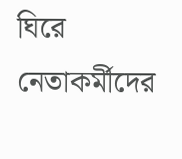ঘিরে নেতাকর্মীদের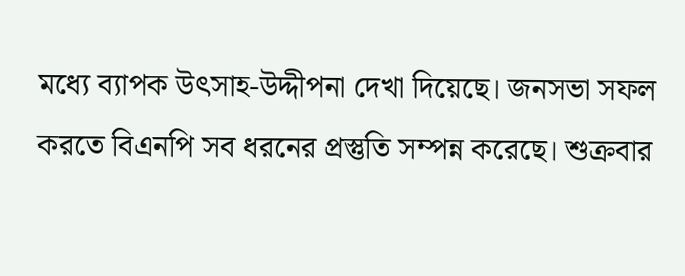মধ্যে ব্যাপক উৎসাহ-উদ্দীপনা দেখা দিয়েছে। জনসভা সফল করতে বিএনপি সব ধরনের প্রস্তুতি সম্পন্ন করেছে। শুক্রবার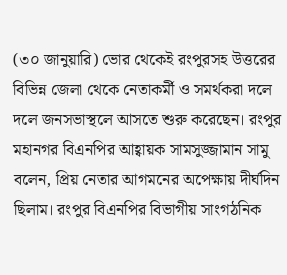(৩০ জানুয়ারি) ভোর থেকেই রংপুরসহ উত্তরের বিভিন্ন জেলা থেকে নেতাকর্মী ও সমর্থকরা দলে দলে জনসভাস্থলে আসতে শুরু করেছেন। রংপুর মহানগর বিএনপির আহ্বায়ক সামসুজ্জামান সামু বলেন, প্রিয় নেতার আগমনের অপেক্ষায় দীর্ঘদিন ছিলাম। রংপুর বিএনপির বিভাগীয় সাংগঠনিক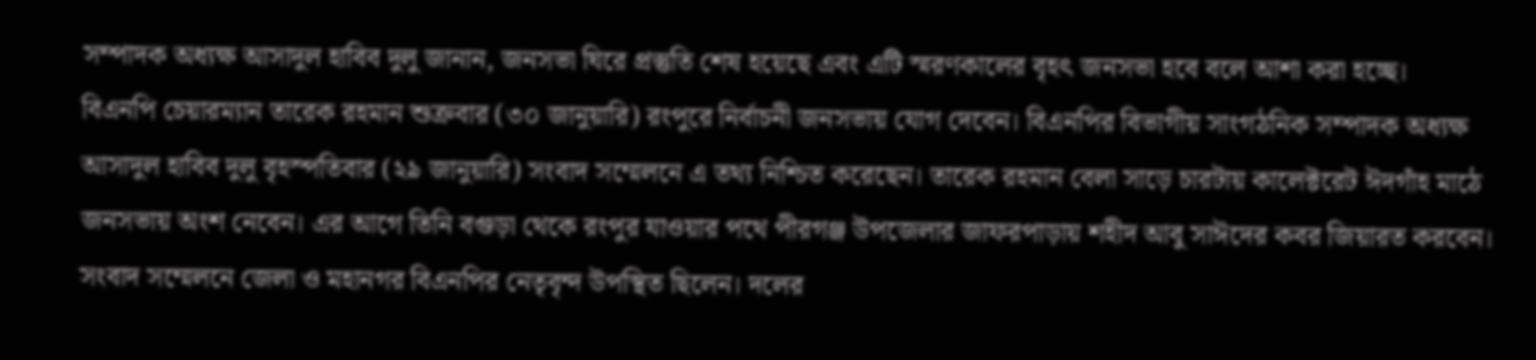সম্পাদক অধ্যক্ষ আসাদুল হাবিব দুলু জানান, জনসভা ঘিরে প্রস্তুতি শেষ হয়েছে এবং এটি স্মরণকালের বৃহৎ জনসভা হবে বলে আশা করা হচ্ছে।
বিএনপি চেয়ারম্যান তারেক রহমান শুক্রবার (৩০ জানুয়ারি) রংপুরে নির্বাচনী জনসভায় যোগ দেবেন। বিএনপির বিভাগীয় সাংগঠনিক সম্পাদক অধ্যক্ষ আসাদুল হাবিব দুলু বৃহস্পতিবার (২৯ জানুয়ারি) সংবাদ সম্মেলনে এ তথ্য নিশ্চিত করেছেন। তারেক রহমান বেলা সাড়ে চারটায় কালেক্টরেট ঈদগাঁহ মাঠে জনসভায় অংশ নেবেন। এর আগে তিনি বগুড়া থেকে রংপুর যাওয়ার পথে পীরগঞ্জ উপজেলার জাফরপাড়ায় শহীদ আবু সাঈদের কবর জিয়ারত করবেন। সংবাদ সম্মেলনে জেলা ও মহানগর বিএনপির নেতৃবৃন্দ উপস্থিত ছিলেন। দলের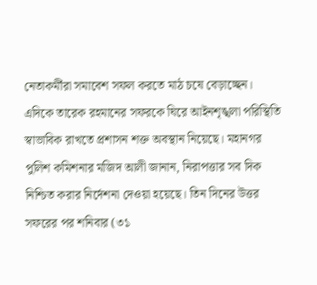নেতাকর্মীরা সমাবেশ সফল করতে মাঠ চষে বেড়াচ্ছেন। এদিকে তারেক রহমানের সফরকে ঘিরে আইনশৃঙ্খলা পরিস্থিতি স্বাভাবিক রাখতে প্রশাসন শক্ত অবস্থান নিয়েছে। মহানগর পুলিশ কমিশনার মজিদ আলী জানান, নিরাপত্তার সব দিক নিশ্চিত করার নির্দেশনা দেওয়া হয়েছে। তিন দিনের উত্তর সফরের পর শনিবার (৩১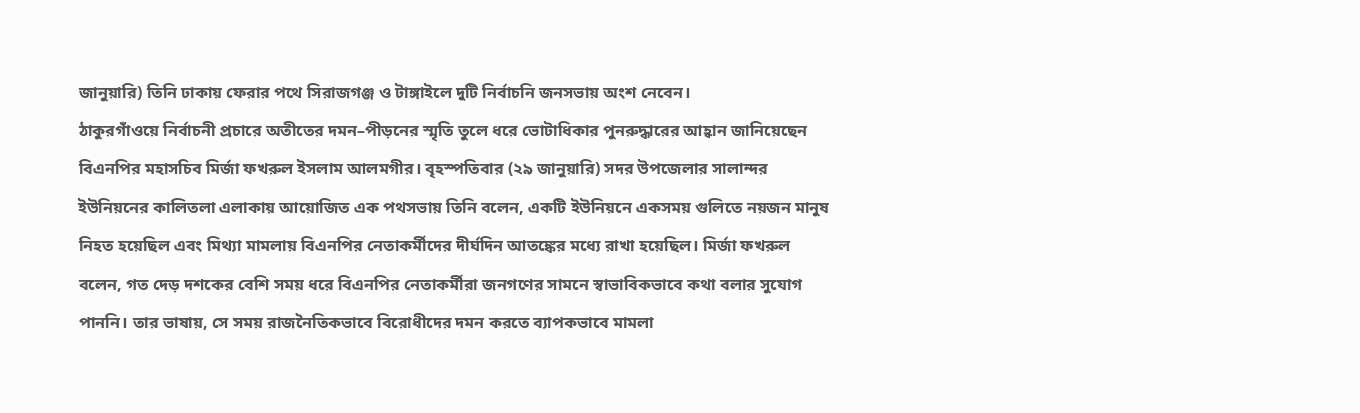জানুয়ারি) তিনি ঢাকায় ফেরার পথে সিরাজগঞ্জ ও টাঙ্গাইলে দুটি নির্বাচনি জনসভায় অংশ নেবেন।
ঠাকুরগাঁওয়ে নির্বাচনী প্রচারে অতীতের দমন–পীড়নের স্মৃতি তুলে ধরে ভোটাধিকার পুনরুদ্ধারের আহ্বান জানিয়েছেন বিএনপির মহাসচিব মির্জা ফখরুল ইসলাম আলমগীর। বৃহস্পতিবার (২৯ জানুয়ারি) সদর উপজেলার সালান্দর ইউনিয়নের কালিতলা এলাকায় আয়োজিত এক পথসভায় তিনি বলেন, একটি ইউনিয়নে একসময় গুলিতে নয়জন মানুষ নিহত হয়েছিল এবং মিথ্যা মামলায় বিএনপির নেতাকর্মীদের দীর্ঘদিন আতঙ্কের মধ্যে রাখা হয়েছিল। মির্জা ফখরুল বলেন, গত দেড় দশকের বেশি সময় ধরে বিএনপির নেতাকর্মীরা জনগণের সামনে স্বাভাবিকভাবে কথা বলার সুযোগ পাননি। তার ভাষায়, সে সময় রাজনৈতিকভাবে বিরোধীদের দমন করতে ব্যাপকভাবে মামলা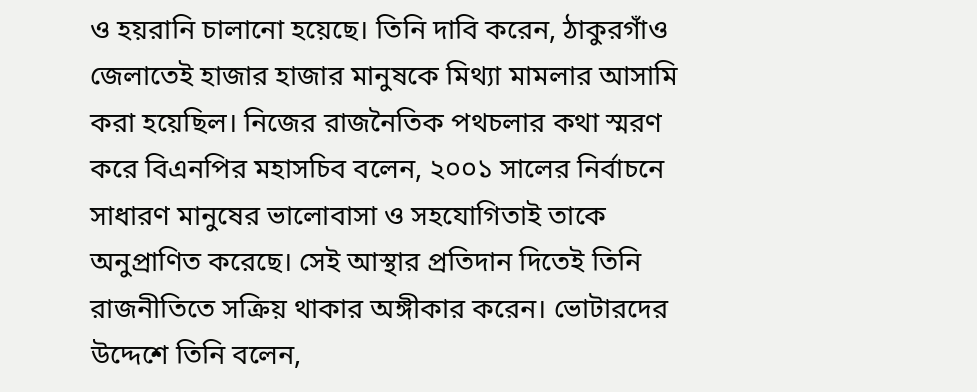ও হয়রানি চালানো হয়েছে। তিনি দাবি করেন, ঠাকুরগাঁও জেলাতেই হাজার হাজার মানুষকে মিথ্যা মামলার আসামি করা হয়েছিল। নিজের রাজনৈতিক পথচলার কথা স্মরণ করে বিএনপির মহাসচিব বলেন, ২০০১ সালের নির্বাচনে সাধারণ মানুষের ভালোবাসা ও সহযোগিতাই তাকে অনুপ্রাণিত করেছে। সেই আস্থার প্রতিদান দিতেই তিনি রাজনীতিতে সক্রিয় থাকার অঙ্গীকার করেন। ভোটারদের উদ্দেশে তিনি বলেন,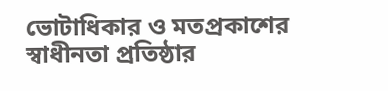ভোটাধিকার ও মতপ্রকাশের স্বাধীনতা প্রতিষ্ঠার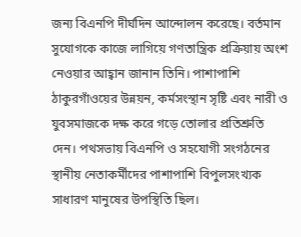জন্য বিএনপি দীর্ঘদিন আন্দোলন করেছে। বর্তমান সুযোগকে কাজে লাগিয়ে গণতান্ত্রিক প্রক্রিয়ায় অংশ নেওয়ার আহ্বান জানান তিনি। পাশাপাশি ঠাকুরগাঁওয়ের উন্নয়ন, কর্মসংস্থান সৃষ্টি এবং নারী ও যুবসমাজকে দক্ষ করে গড়ে তোলার প্রতিশ্রুতি দেন। পথসভায় বিএনপি ও সহযোগী সংগঠনের স্থানীয় নেতাকর্মীদের পাশাপাশি বিপুলসংখ্যক সাধারণ মানুষের উপস্থিতি ছিল।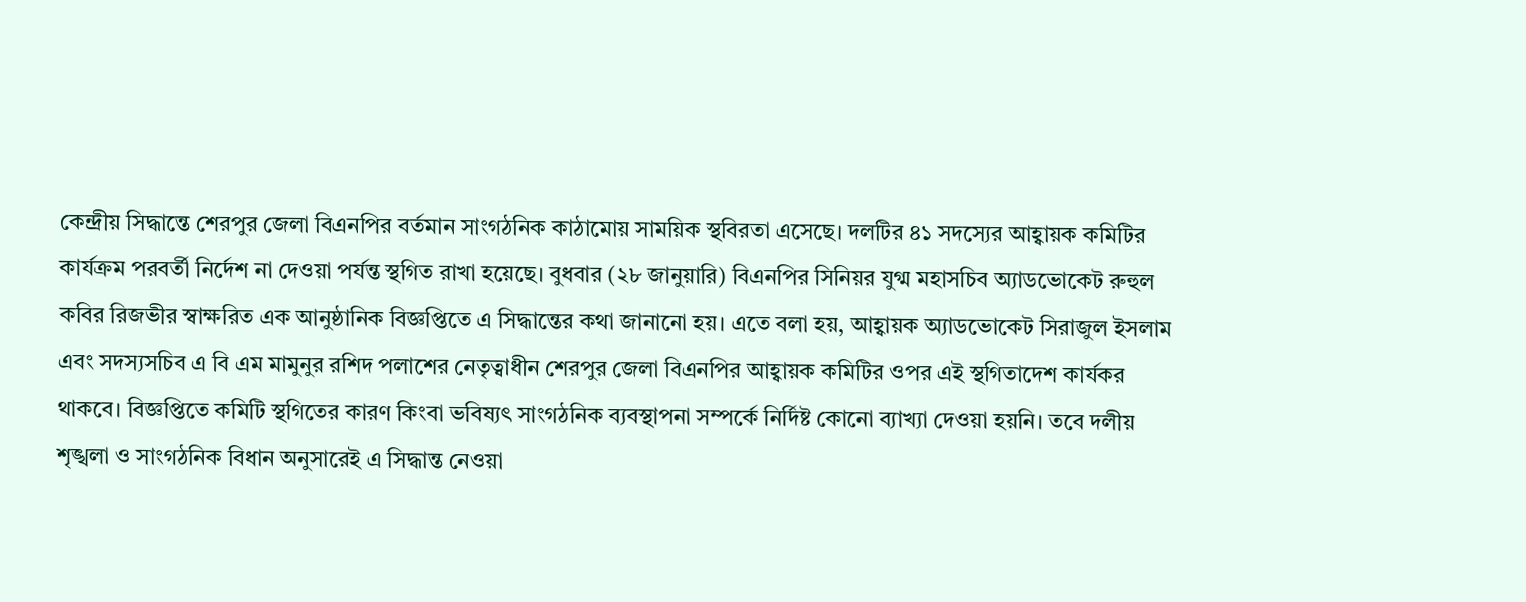কেন্দ্রীয় সিদ্ধান্তে শেরপুর জেলা বিএনপির বর্তমান সাংগঠনিক কাঠামোয় সাময়িক স্থবিরতা এসেছে। দলটির ৪১ সদস্যের আহ্বায়ক কমিটির কার্যক্রম পরবর্তী নির্দেশ না দেওয়া পর্যন্ত স্থগিত রাখা হয়েছে। বুধবার (২৮ জানুয়ারি) বিএনপির সিনিয়র যুগ্ম মহাসচিব অ্যাডভোকেট রুহুল কবির রিজভীর স্বাক্ষরিত এক আনুষ্ঠানিক বিজ্ঞপ্তিতে এ সিদ্ধান্তের কথা জানানো হয়। এতে বলা হয়, আহ্বায়ক অ্যাডভোকেট সিরাজুল ইসলাম এবং সদস্যসচিব এ বি এম মামুনুর রশিদ পলাশের নেতৃত্বাধীন শেরপুর জেলা বিএনপির আহ্বায়ক কমিটির ওপর এই স্থগিতাদেশ কার্যকর থাকবে। বিজ্ঞপ্তিতে কমিটি স্থগিতের কারণ কিংবা ভবিষ্যৎ সাংগঠনিক ব্যবস্থাপনা সম্পর্কে নির্দিষ্ট কোনো ব্যাখ্যা দেওয়া হয়নি। তবে দলীয় শৃঙ্খলা ও সাংগঠনিক বিধান অনুসারেই এ সিদ্ধান্ত নেওয়া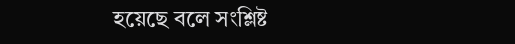হয়েছে বলে সংশ্লিষ্ট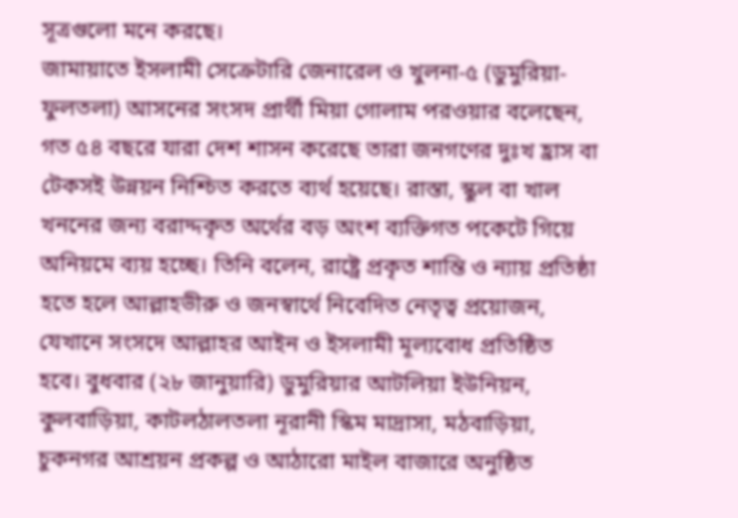সূত্রগুলো মনে করছে।
জামায়াতে ইসলামী সেক্রেটারি জেনারেল ও খুলনা-৫ (ডুমুরিয়া-ফুলতলা) আসনের সংসদ প্রার্থী মিয়া গোলাম পরওয়ার বলেছেন, গত ৫৪ বছরে যারা দেশ শাসন করেছে তারা জনগণের দুঃখ হ্রাস বা টেকসই উন্নয়ন নিশ্চিত করতে ব্যর্থ হয়েছে। রাস্তা, স্কুল বা খাল খননের জন্য বরাদ্দকৃত অর্থের বড় অংশ ব্যক্তিগত পকেটে গিয়ে অনিয়মে ব্যয় হচ্ছে। তিনি বলেন, রাষ্ট্রে প্রকৃত শান্তি ও ন্যায় প্রতিষ্ঠা হতে হলে আল্লাহভীরু ও জনস্বার্থে নিবেদিত নেতৃত্ব প্রয়োজন, যেখানে সংসদে আল্লাহর আইন ও ইসলামী মূল্যবোধ প্রতিষ্ঠিত হবে। বুধবার (২৮ জানুয়ারি) ডুমুরিয়ার আটলিয়া ইউনিয়ন, কুলবাড়িয়া, কাটলঠালতলা নূরানী স্কিম মাদ্রাসা, মঠবাড়িয়া, চুকনগর আশ্রয়ন প্রকল্প ও আঠারো মাইল বাজারে অনুষ্ঠিত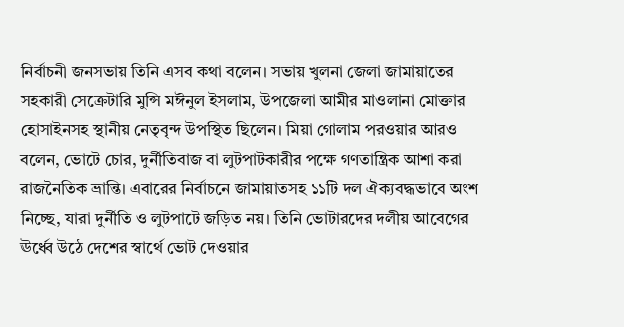নির্বাচনী জনসভায় তিনি এসব কথা বলেন। সভায় খুলনা জেলা জামায়াতের সহকারী সেক্রেটারি মুন্সি মঈনুল ইসলাম, উপজেলা আমীর মাওলানা মোক্তার হোসাইনসহ স্থানীয় নেতৃবৃন্দ উপস্থিত ছিলেন। মিয়া গোলাম পরওয়ার আরও বলেন, ভোটে চোর, দুর্নীতিবাজ বা লুটপাটকারীর পক্ষে গণতান্ত্রিক আশা করা রাজনৈতিক ভ্রান্তি। এবারের নির্বাচনে জামায়াতসহ ১১টি দল ঐক্যবদ্ধভাবে অংশ নিচ্ছে, যারা দুর্নীতি ও লুটপাটে জড়িত নয়। তিনি ভোটারদের দলীয় আবেগের ঊর্ধ্বে উঠে দেশের স্বার্থে ভোট দেওয়ার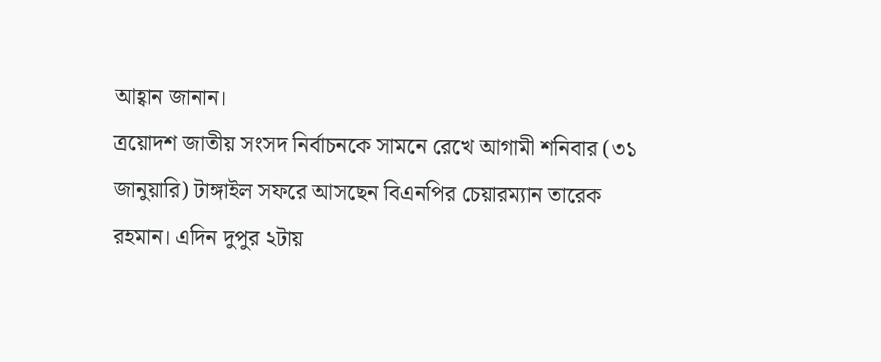আহ্বান জানান।
ত্রয়োদশ জাতীয় সংসদ নির্বাচনকে সামনে রেখে আগামী শনিবার (৩১ জানুয়ারি) টাঙ্গাইল সফরে আসছেন বিএনপির চেয়ারম্যান তারেক রহমান। এদিন দুপুর ২টায়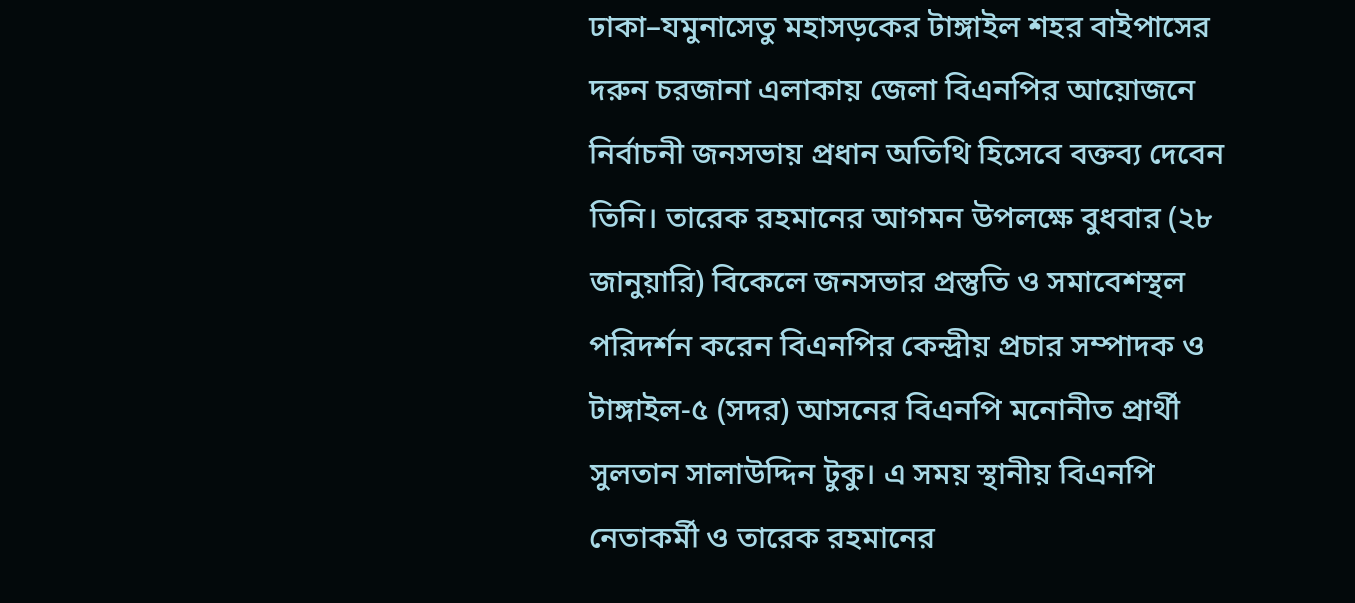ঢাকা–যমুনাসেতু মহাসড়কের টাঙ্গাইল শহর বাইপাসের দরুন চরজানা এলাকায় জেলা বিএনপির আয়োজনে নির্বাচনী জনসভায় প্রধান অতিথি হিসেবে বক্তব্য দেবেন তিনি। তারেক রহমানের আগমন উপলক্ষে বুধবার (২৮ জানুয়ারি) বিকেলে জনসভার প্রস্তুতি ও সমাবেশস্থল পরিদর্শন করেন বিএনপির কেন্দ্রীয় প্রচার সম্পাদক ও টাঙ্গাইল-৫ (সদর) আসনের বিএনপি মনোনীত প্রার্থী সুলতান সালাউদ্দিন টুকু। এ সময় স্থানীয় বিএনপি নেতাকর্মী ও তারেক রহমানের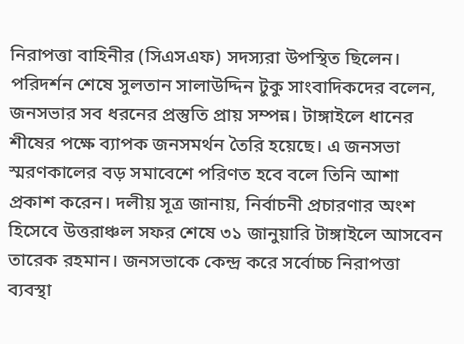নিরাপত্তা বাহিনীর (সিএসএফ) সদস্যরা উপস্থিত ছিলেন। পরিদর্শন শেষে সুলতান সালাউদ্দিন টুকু সাংবাদিকদের বলেন, জনসভার সব ধরনের প্রস্তুতি প্রায় সম্পন্ন। টাঙ্গাইলে ধানের শীষের পক্ষে ব্যাপক জনসমর্থন তৈরি হয়েছে। এ জনসভা স্মরণকালের বড় সমাবেশে পরিণত হবে বলে তিনি আশা প্রকাশ করেন। দলীয় সূত্র জানায়, নির্বাচনী প্রচারণার অংশ হিসেবে উত্তরাঞ্চল সফর শেষে ৩১ জানুয়ারি টাঙ্গাইলে আসবেন তারেক রহমান। জনসভাকে কেন্দ্র করে সর্বোচ্চ নিরাপত্তা ব্যবস্থা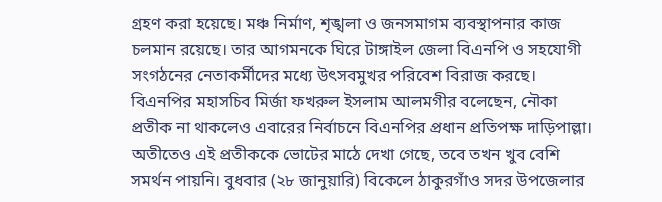গ্রহণ করা হয়েছে। মঞ্চ নির্মাণ, শৃঙ্খলা ও জনসমাগম ব্যবস্থাপনার কাজ চলমান রয়েছে। তার আগমনকে ঘিরে টাঙ্গাইল জেলা বিএনপি ও সহযোগী সংগঠনের নেতাকর্মীদের মধ্যে উৎসবমুখর পরিবেশ বিরাজ করছে।
বিএনপির মহাসচিব মির্জা ফখরুল ইসলাম আলমগীর বলেছেন, নৌকা প্রতীক না থাকলেও এবারের নির্বাচনে বিএনপির প্রধান প্রতিপক্ষ দাড়িপাল্লা। অতীতেও এই প্রতীককে ভোটের মাঠে দেখা গেছে, তবে তখন খুব বেশি সমর্থন পায়নি। বুধবার (২৮ জানুয়ারি) বিকেলে ঠাকুরগাঁও সদর উপজেলার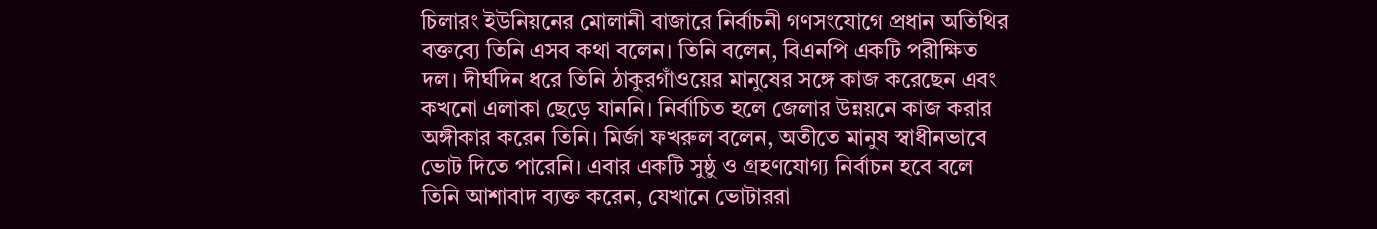চিলারং ইউনিয়নের মোলানী বাজারে নির্বাচনী গণসংযোগে প্রধান অতিথির বক্তব্যে তিনি এসব কথা বলেন। তিনি বলেন, বিএনপি একটি পরীক্ষিত দল। দীর্ঘদিন ধরে তিনি ঠাকুরগাঁওয়ের মানুষের সঙ্গে কাজ করেছেন এবং কখনো এলাকা ছেড়ে যাননি। নির্বাচিত হলে জেলার উন্নয়নে কাজ করার অঙ্গীকার করেন তিনি। মির্জা ফখরুল বলেন, অতীতে মানুষ স্বাধীনভাবে ভোট দিতে পারেনি। এবার একটি সুষ্ঠু ও গ্রহণযোগ্য নির্বাচন হবে বলে তিনি আশাবাদ ব্যক্ত করেন, যেখানে ভোটাররা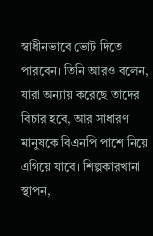স্বাধীনভাবে ভোট দিতে পারবেন। তিনি আরও বলেন, যারা অন্যায় করেছে তাদের বিচার হবে, আর সাধারণ মানুষকে বিএনপি পাশে নিয়ে এগিয়ে যাবে। শিল্পকারখানা স্থাপন,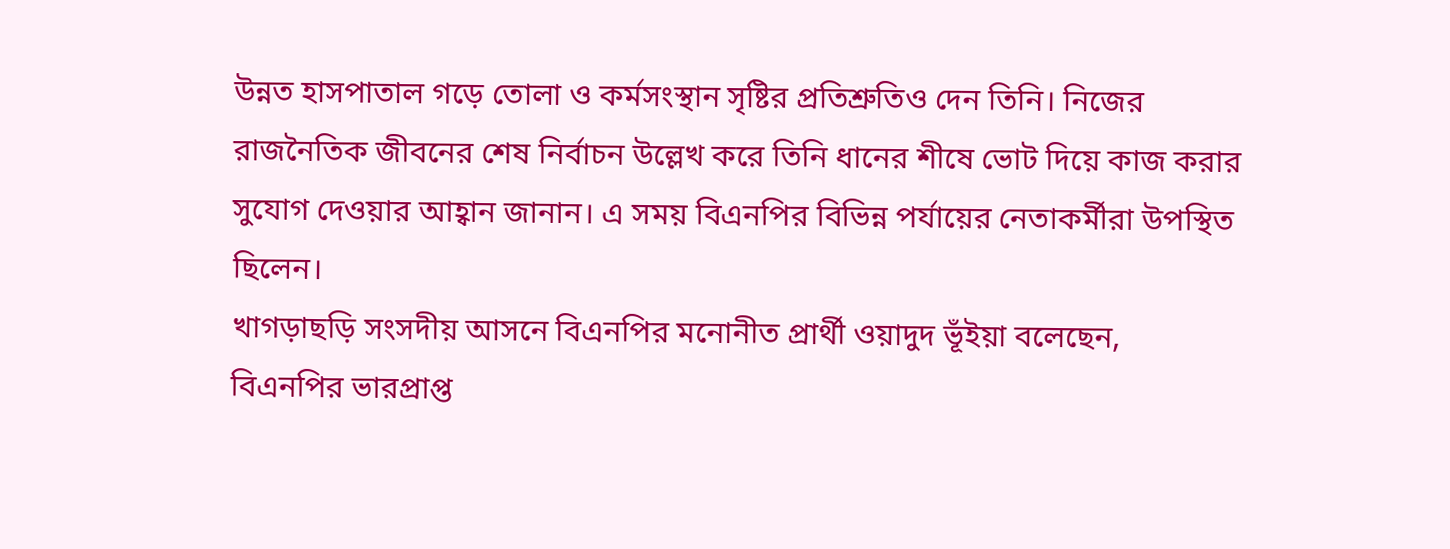উন্নত হাসপাতাল গড়ে তোলা ও কর্মসংস্থান সৃষ্টির প্রতিশ্রুতিও দেন তিনি। নিজের রাজনৈতিক জীবনের শেষ নির্বাচন উল্লেখ করে তিনি ধানের শীষে ভোট দিয়ে কাজ করার সুযোগ দেওয়ার আহ্বান জানান। এ সময় বিএনপির বিভিন্ন পর্যায়ের নেতাকর্মীরা উপস্থিত ছিলেন।
খাগড়াছড়ি সংসদীয় আসনে বিএনপির মনোনীত প্রার্থী ওয়াদুদ ভূঁইয়া বলেছেন, বিএনপির ভারপ্রাপ্ত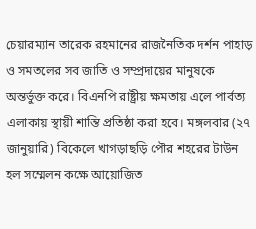চেয়ারম্যান তারেক রহমানের রাজনৈতিক দর্শন পাহাড় ও সমতলের সব জাতি ও সম্প্রদায়ের মানুষকে অন্তর্ভুক্ত করে। বিএনপি রাষ্ট্রীয় ক্ষমতায় এলে পার্বত্য এলাকায় স্থায়ী শান্তি প্রতিষ্ঠা করা হবে। মঙ্গলবার (২৭ জানুয়ারি) বিকেলে খাগড়াছড়ি পৌর শহরের টাউন হল সম্মেলন কক্ষে আয়োজিত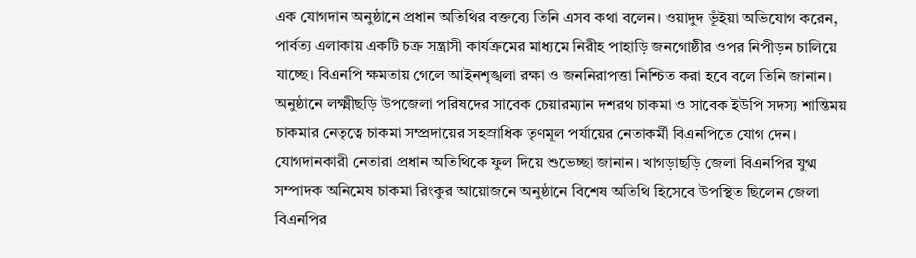এক যোগদান অনুষ্ঠানে প্রধান অতিথির বক্তব্যে তিনি এসব কথা বলেন। ওয়াদুদ ভূঁইয়া অভিযোগ করেন, পার্বত্য এলাকায় একটি চক্র সন্ত্রাসী কার্যক্রমের মাধ্যমে নিরীহ পাহাড়ি জনগোষ্ঠীর ওপর নিপীড়ন চালিয়ে যাচ্ছে। বিএনপি ক্ষমতায় গেলে আইনশৃঙ্খলা রক্ষা ও জননিরাপত্তা নিশ্চিত করা হবে বলে তিনি জানান। অনুষ্ঠানে লক্ষ্মীছড়ি উপজেলা পরিষদের সাবেক চেয়ারম্যান দশরথ চাকমা ও সাবেক ইউপি সদস্য শান্তিময় চাকমার নেতৃত্বে চাকমা সম্প্রদায়ের সহস্রাধিক তৃণমূল পর্যায়ের নেতাকর্মী বিএনপিতে যোগ দেন। যোগদানকারী নেতারা প্রধান অতিথিকে ফুল দিয়ে শুভেচ্ছা জানান। খাগড়াছড়ি জেলা বিএনপির যুগ্ম সম্পাদক অনিমেষ চাকমা রিংকুর আয়োজনে অনুষ্ঠানে বিশেষ অতিথি হিসেবে উপস্থিত ছিলেন জেলা বিএনপির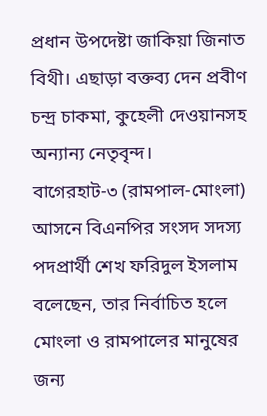প্রধান উপদেষ্টা জাকিয়া জিনাত বিথী। এছাড়া বক্তব্য দেন প্রবীণ চন্দ্র চাকমা, কুহেলী দেওয়ানসহ অন্যান্য নেতৃবৃন্দ।
বাগেরহাট-৩ (রামপাল-মোংলা) আসনে বিএনপির সংসদ সদস্য পদপ্রার্থী শেখ ফরিদুল ইসলাম বলেছেন, তার নির্বাচিত হলে মোংলা ও রামপালের মানুষের জন্য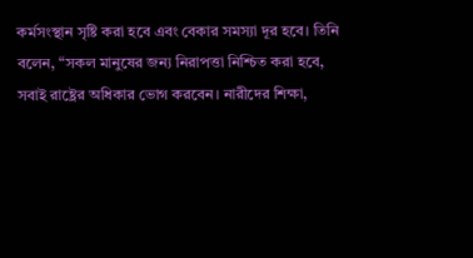কর্মসংস্থান সৃষ্টি করা হবে এবং বেকার সমস্যা দূর হবে। তিনি বলেন, “সকল মানুষের জন্য নিরাপত্তা নিশ্চিত করা হবে, সবাই রাষ্ট্রের অধিকার ভোগ করবেন। নারীদের শিক্ষা,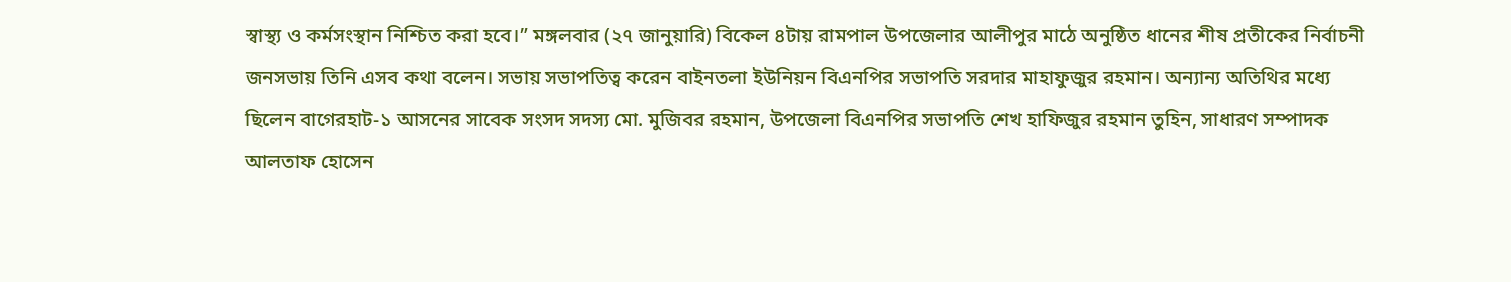স্বাস্থ্য ও কর্মসংস্থান নিশ্চিত করা হবে।” মঙ্গলবার (২৭ জানুয়ারি) বিকেল ৪টায় রামপাল উপজেলার আলীপুর মাঠে অনুষ্ঠিত ধানের শীষ প্রতীকের নির্বাচনী জনসভায় তিনি এসব কথা বলেন। সভায় সভাপতিত্ব করেন বাইনতলা ইউনিয়ন বিএনপির সভাপতি সরদার মাহাফুজুর রহমান। অন্যান্য অতিথির মধ্যে ছিলেন বাগেরহাট-১ আসনের সাবেক সংসদ সদস্য মো. মুজিবর রহমান, উপজেলা বিএনপির সভাপতি শেখ হাফিজুর রহমান তুহিন, সাধারণ সম্পাদক আলতাফ হোসেন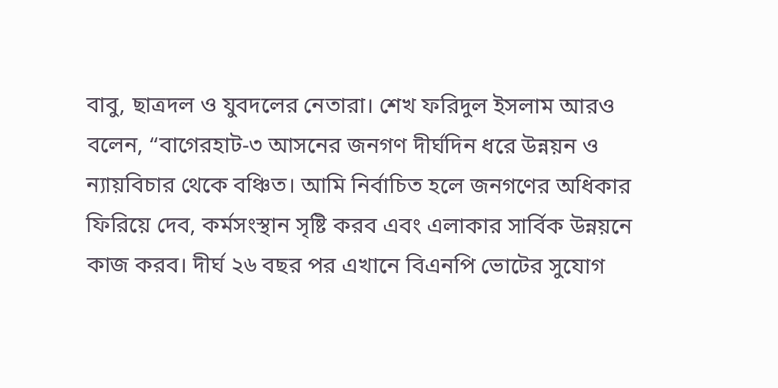বাবু, ছাত্রদল ও যুবদলের নেতারা। শেখ ফরিদুল ইসলাম আরও বলেন, “বাগেরহাট-৩ আসনের জনগণ দীর্ঘদিন ধরে উন্নয়ন ও ন্যায়বিচার থেকে বঞ্চিত। আমি নির্বাচিত হলে জনগণের অধিকার ফিরিয়ে দেব, কর্মসংস্থান সৃষ্টি করব এবং এলাকার সার্বিক উন্নয়নে কাজ করব। দীর্ঘ ২৬ বছর পর এখানে বিএনপি ভোটের সুযোগ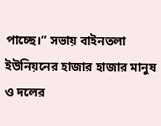পাচ্ছে।” সভায় বাইনতলা ইউনিয়নের হাজার হাজার মানুষ ও দলের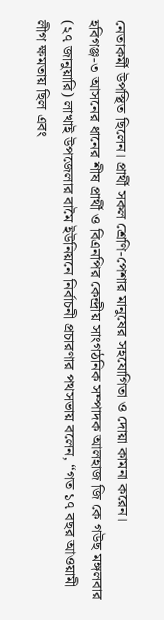নেতাকর্মী উপস্থিত ছিলেন। প্রার্থী সকল শ্রেণি-পেশার মানুষের সহযোগিতা ও দোয়া কামনা করেন।
হবিগঞ্জ-৩ আসনের ধানের শীষ প্রার্থী ও বিএনপির কেন্দ্রীয় সাংগঠনিক সম্পাদক আলহাজ জি কে গউছ মঙ্গলবার (২৭ জানুয়ারি) লাখাই উপজেলার বামৈ ইউনিয়নে নির্বাচনী প্রচারণার পথসভায় বলেন, “গত ১৭ বছর আওয়ামী লীগ ক্ষমতায় ছিল এবং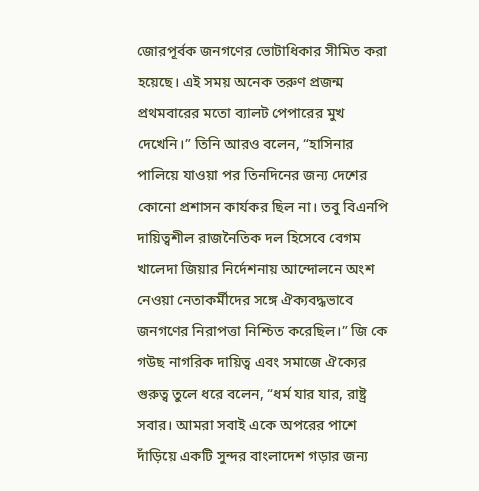জোরপূর্বক জনগণের ভোটাধিকার সীমিত করা হয়েছে। এই সময় অনেক তরুণ প্রজন্ম প্রথমবারের মতো ব্যালট পেপারের মুখ দেখেনি।” তিনি আরও বলেন, “হাসিনার পালিয়ে যাওয়া পর তিনদিনের জন্য দেশের কোনো প্রশাসন কার্যকর ছিল না। তবু বিএনপি দায়িত্বশীল রাজনৈতিক দল হিসেবে বেগম খালেদা জিয়ার নির্দেশনায় আন্দোলনে অংশ নেওয়া নেতাকর্মীদের সঙ্গে ঐক্যবদ্ধভাবে জনগণের নিরাপত্তা নিশ্চিত করেছিল।” জি কে গউছ নাগরিক দায়িত্ব এবং সমাজে ঐক্যের গুরুত্ব তুলে ধরে বলেন, “ধর্ম যার যার, রাষ্ট্র সবার। আমরা সবাই একে অপরের পাশে দাঁড়িয়ে একটি সুন্দর বাংলাদেশ গড়ার জন্য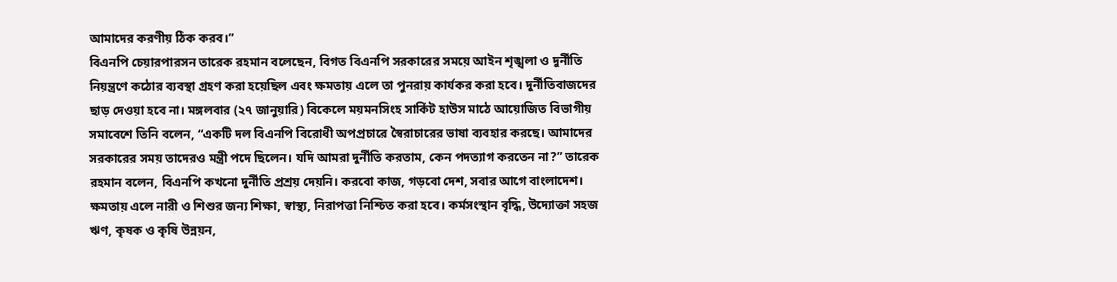আমাদের করণীয় ঠিক করব।”
বিএনপি চেয়ারপারসন তারেক রহমান বলেছেন, বিগত বিএনপি সরকারের সময়ে আইন শৃঙ্খলা ও দুর্নীতি নিয়ন্ত্রণে কঠোর ব্যবস্থা গ্রহণ করা হয়েছিল এবং ক্ষমতায় এলে তা পুনরায় কার্যকর করা হবে। দুর্নীতিবাজদের ছাড় দেওয়া হবে না। মঙ্গলবার (২৭ জানুয়ারি) বিকেলে ময়মনসিংহ সার্কিট হাউস মাঠে আয়োজিত বিভাগীয় সমাবেশে তিনি বলেন, “একটি দল বিএনপি বিরোধী অপপ্রচারে স্বৈরাচারের ভাষা ব্যবহার করছে। আমাদের সরকারের সময় তাদেরও মন্ত্রী পদে ছিলেন। যদি আমরা দুর্নীতি করতাম, কেন পদত্যাগ করতেন না?” তারেক রহমান বলেন, বিএনপি কখনো দুর্নীতি প্রশ্রয় দেয়নি। করবো কাজ, গড়বো দেশ, সবার আগে বাংলাদেশ। ক্ষমতায় এলে নারী ও শিশুর জন্য শিক্ষা, স্বাস্থ্য, নিরাপত্তা নিশ্চিত করা হবে। কর্মসংস্থান বৃদ্ধি, উদ্যোক্তা সহজ ঋণ, কৃষক ও কৃষি উন্নয়ন,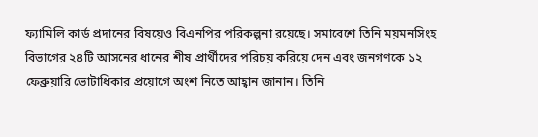ফ্যামিলি কার্ড প্রদানের বিষয়েও বিএনপির পরিকল্পনা রয়েছে। সমাবেশে তিনি ময়মনসিংহ বিভাগের ২৪টি আসনের ধানের শীষ প্রার্থীদের পরিচয় করিয়ে দেন এবং জনগণকে ১২ ফেব্রুয়ারি ভোটাধিকার প্রয়োগে অংশ নিতে আহ্বান জানান। তিনি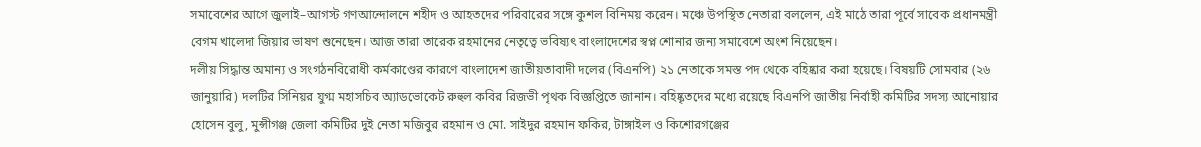সমাবেশের আগে জুলাই–আগস্ট গণআন্দোলনে শহীদ ও আহতদের পরিবারের সঙ্গে কুশল বিনিময় করেন। মঞ্চে উপস্থিত নেতারা বললেন, এই মাঠে তারা পূর্বে সাবেক প্রধানমন্ত্রী বেগম খালেদা জিয়ার ভাষণ শুনেছেন। আজ তারা তারেক রহমানের নেতৃত্বে ভবিষ্যৎ বাংলাদেশের স্বপ্ন শোনার জন্য সমাবেশে অংশ নিয়েছেন।
দলীয় সিদ্ধান্ত অমান্য ও সংগঠনবিরোধী কর্মকাণ্ডের কারণে বাংলাদেশ জাতীয়তাবাদী দলের (বিএনপি) ২১ নেতাকে সমস্ত পদ থেকে বহিষ্কার করা হয়েছে। বিষয়টি সোমবার (২৬ জানুয়ারি) দলটির সিনিয়র যুগ্ম মহাসচিব অ্যাডভোকেট রুহুল কবির রিজভী পৃথক বিজ্ঞপ্তিতে জানান। বহিষ্কৃতদের মধ্যে রয়েছে বিএনপি জাতীয় নির্বাহী কমিটির সদস্য আনোয়ার হোসেন বুলু, মুন্সীগঞ্জ জেলা কমিটির দুই নেতা মজিবুর রহমান ও মো. সাইদুর রহমান ফকির, টাঙ্গাইল ও কিশোরগঞ্জের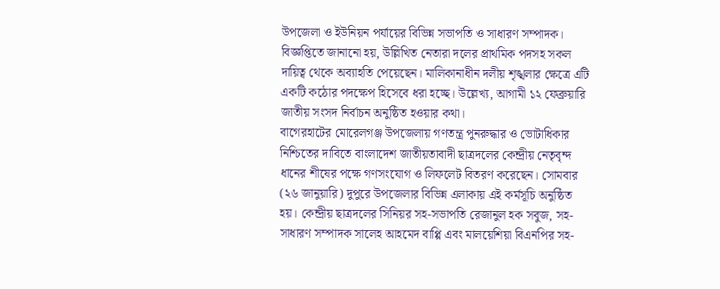উপজেলা ও ইউনিয়ন পর্যায়ের বিভিন্ন সভাপতি ও সাধারণ সম্পাদক। বিজ্ঞপ্তিতে জানানো হয়, উল্লিখিত নেতারা দলের প্রাথমিক পদসহ সকল দায়িত্ব থেকে অব্যাহতি পেয়েছেন। মালিকানাধীন দলীয় শৃঙ্খলার ক্ষেত্রে এটি একটি কঠোর পদক্ষেপ হিসেবে ধরা হচ্ছে। উল্লেখ্য, আগামী ১২ ফেব্রুয়ারি জাতীয় সংসদ নির্বাচন অনুষ্ঠিত হওয়ার কথা।
বাগেরহাটের মোরেলগঞ্জ উপজেলায় গণতন্ত্র পুনরুদ্ধার ও ভোটাধিকার নিশ্চিতের দাবিতে বাংলাদেশ জাতীয়তাবাদী ছাত্রদলের কেন্দ্রীয় নেতৃবৃন্দ ধানের শীষের পক্ষে গণসংযোগ ও লিফলেট বিতরণ করেছেন। সোমবার (২৬ জানুয়ারি) দুপুরে উপজেলার বিভিন্ন এলাকায় এই কর্মসূচি অনুষ্ঠিত হয়। কেন্দ্রীয় ছাত্রদলের সিনিয়র সহ-সভাপতি রেজানুল হক সবুজ, সহ-সাধারণ সম্পাদক সালেহ আহমেদ বাপ্পি এবং মালয়েশিয়া বিএনপির সহ-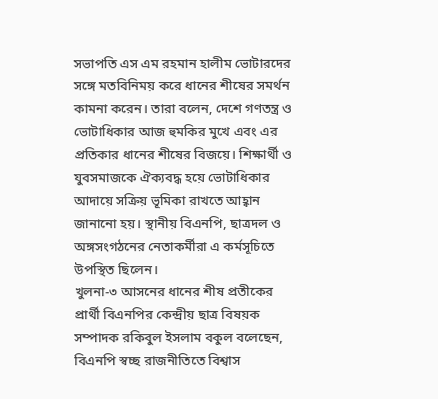সভাপতি এস এম রহমান হালীম ভোটারদের সঙ্গে মতবিনিময় করে ধানের শীষের সমর্থন কামনা করেন। তারা বলেন, দেশে গণতন্ত্র ও ভোটাধিকার আজ হুমকির মুখে এবং এর প্রতিকার ধানের শীষের বিজয়ে। শিক্ষার্থী ও যুবসমাজকে ঐক্যবদ্ধ হয়ে ভোটাধিকার আদায়ে সক্রিয় ভূমিকা রাখতে আহ্বান জানানো হয়। স্থানীয় বিএনপি, ছাত্রদল ও অঙ্গসংগঠনের নেতাকর্মীরা এ কর্মসূচিতে উপস্থিত ছিলেন।
খুলনা-৩ আসনের ধানের শীষ প্রতীকের প্রার্থী বিএনপির কেন্দ্রীয় ছাত্র বিষয়ক সম্পাদক রকিবুল ইসলাম বকুল বলেছেন, বিএনপি স্বচ্ছ রাজনীতিতে বিশ্বাস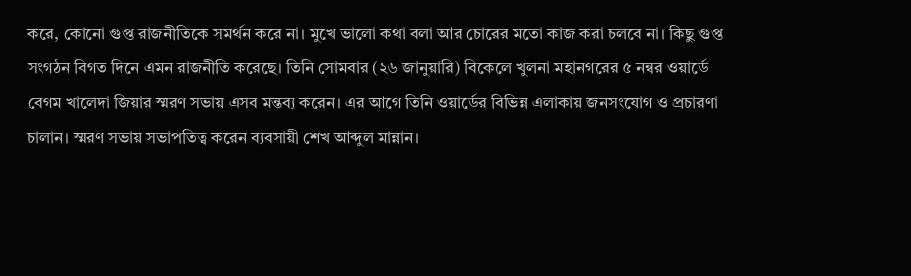করে, কোনো গুপ্ত রাজনীতিকে সমর্থন করে না। মুখে ভালো কথা বলা আর চোরের মতো কাজ করা চলবে না। কিছু গুপ্ত সংগঠন বিগত দিনে এমন রাজনীতি করেছে। তিনি সোমবার (২৬ জানুয়ারি) বিকেলে খুলনা মহানগরের ৫ নন্বর ওয়ার্ডে বেগম খালেদা জিয়ার স্মরণ সভায় এসব মন্তব্য করেন। এর আগে তিনি ওয়ার্ডের বিভিন্ন এলাকায় জনসংযোগ ও প্রচারণা চালান। স্মরণ সভায় সভাপতিত্ব করেন ব্যবসায়ী শেখ আব্দুল মান্নান।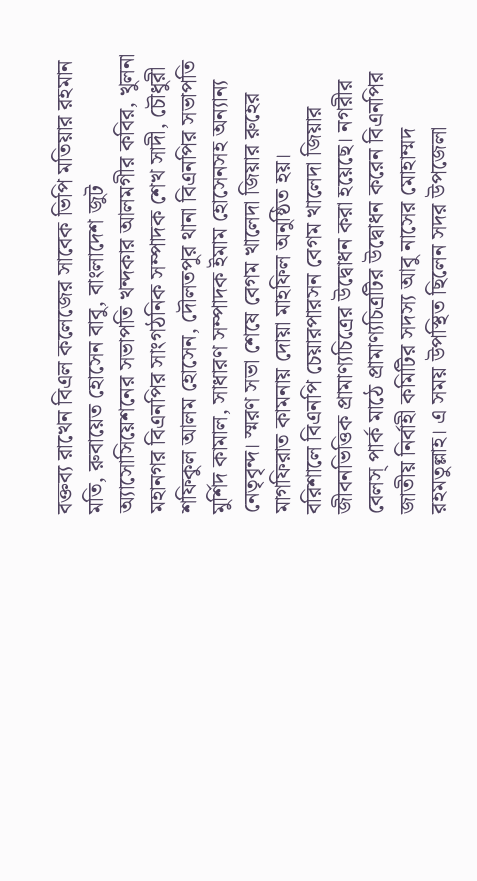বক্তব্য রাখেন বিএল কলেজের সাবেক ভিপি মতিয়ার রহমান মতি, রুবায়েত হোসেন বাবু, বাংলাদেশ জুট অ্যাসোসিয়েশনের সভাপতি খন্দকার আলমগীর কবির, খুলনা মহানগর বিএনপির সাংগঠনিক সম্পাদক শেখ সাদী, চৌধুরী শফিকুল আলম হোসেন, দৌলতপুর থানা বিএনপির সভাপতি মুর্শিদ কামাল, সাধারণ সম্পাদক ইমাম হোসেনসহ অন্যান্য নেতৃবৃন্দ। স্মরণ সভা শেষে বেগম খালেদা জিয়ার রুহের মাগফিরাত কামনায় দোয়া মাহফিল অনুষ্ঠিত হয়।
বরিশালে বিএনপি চেয়ারপারসন বেগম খালেদা জিয়ার জীবনভিত্তিক প্রামাণ্যচিত্রের উদ্বোধন করা হয়েছে। নগরীর বেলস্ পার্ক মাঠে প্রামাণ্যচিত্রটির উদ্বোধন করেন বিএনপির জাতীয় নির্বাহী কমিটির সদস্য আবু নাসের মোহাম্মদ রহমতুল্লাহ। এ সময় উপস্থিত ছিলেন সদর উপজেলা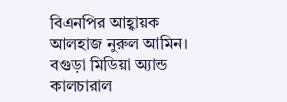বিএনপির আহ্বায়ক আলহাজ নুরুল আমিন। বগুড়া মিডিয়া অ্যান্ড কালচারাল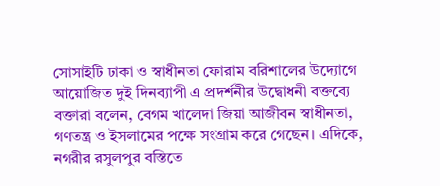সোসাইটি ঢাকা ও স্বাধীনতা ফোরাম বরিশালের উদ্যোগে আয়োজিত দুই দিনব্যাপী এ প্রদর্শনীর উদ্বোধনী বক্তব্যে বক্তারা বলেন, বেগম খালেদা জিয়া আজীবন স্বাধীনতা, গণতন্ত্র ও ইসলামের পক্ষে সংগ্রাম করে গেছেন। এদিকে, নগরীর রসুলপুর বস্তিতে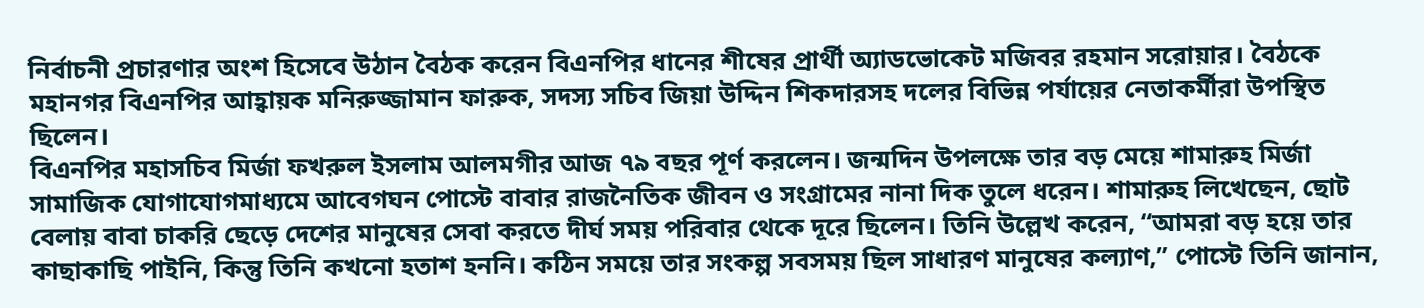নির্বাচনী প্রচারণার অংশ হিসেবে উঠান বৈঠক করেন বিএনপির ধানের শীষের প্রার্থী অ্যাডভোকেট মজিবর রহমান সরোয়ার। বৈঠকে মহানগর বিএনপির আহ্বায়ক মনিরুজ্জামান ফারুক, সদস্য সচিব জিয়া উদ্দিন শিকদারসহ দলের বিভিন্ন পর্যায়ের নেতাকর্মীরা উপস্থিত ছিলেন।
বিএনপির মহাসচিব মির্জা ফখরুল ইসলাম আলমগীর আজ ৭৯ বছর পূর্ণ করলেন। জন্মদিন উপলক্ষে তার বড় মেয়ে শামারুহ মির্জা সামাজিক যোগাযোগমাধ্যমে আবেগঘন পোস্টে বাবার রাজনৈতিক জীবন ও সংগ্রামের নানা দিক তুলে ধরেন। শামারুহ লিখেছেন, ছোট বেলায় বাবা চাকরি ছেড়ে দেশের মানুষের সেবা করতে দীর্ঘ সময় পরিবার থেকে দূরে ছিলেন। তিনি উল্লেখ করেন, “আমরা বড় হয়ে তার কাছাকাছি পাইনি, কিন্তু তিনি কখনো হতাশ হননি। কঠিন সময়ে তার সংকল্প সবসময় ছিল সাধারণ মানুষের কল্যাণ,” পোস্টে তিনি জানান,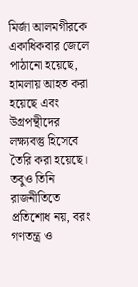মির্জা আলমগীরকে একাধিকবার জেলে পাঠানো হয়েছে, হামলায় আহত করা হয়েছে এবং উগ্রপন্থীদের লক্ষ্যবস্তু হিসেবে তৈরি করা হয়েছে। তবুও তিনি রাজনীতিতে প্রতিশোধ নয়, বরং গণতন্ত্র ও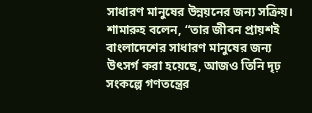সাধারণ মানুষের উন্নয়নের জন্য সক্রিয়। শামারুহ বলেন, “তার জীবন প্রায়শই বাংলাদেশের সাধারণ মানুষের জন্য উৎসর্গ করা হয়েছে, আজও তিনি দৃঢ় সংকল্পে গণতন্ত্রের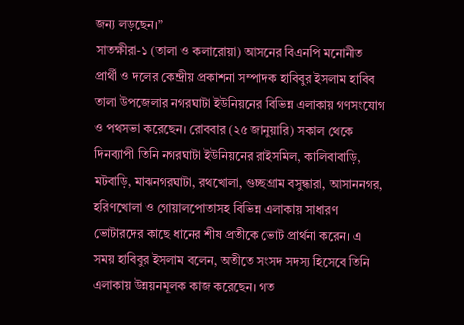জন্য লড়ছেন।”
সাতক্ষীরা-১ (তালা ও কলারোয়া) আসনের বিএনপি মনোনীত প্রার্থী ও দলের কেন্দ্রীয় প্রকাশনা সম্পাদক হাবিবুর ইসলাম হাবিব তালা উপজেলার নগরঘাটা ইউনিয়নের বিভিন্ন এলাকায় গণসংযোগ ও পথসভা করেছেন। রোববার (২৫ জানুয়ারি) সকাল থেকে দিনব্যাপী তিনি নগরঘাটা ইউনিয়নের রাইসমিল, কালিবাবাড়ি, মটবাড়ি, মাঝনগরঘাটা, রথখোলা, গুচ্ছগ্রাম বসুন্ধারা, আসাননগর, হরিণখোলা ও গোয়ালপোতাসহ বিভিন্ন এলাকায় সাধারণ ভোটারদের কাছে ধানের শীষ প্রতীকে ভোট প্রার্থনা করেন। এ সময় হাবিবুর ইসলাম বলেন, অতীতে সংসদ সদস্য হিসেবে তিনি এলাকায় উন্নয়নমূলক কাজ করেছেন। গত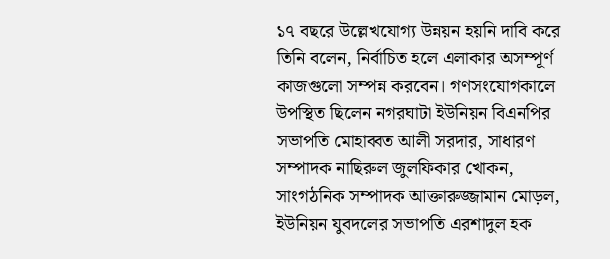১৭ বছরে উল্লেখযোগ্য উন্নয়ন হয়নি দাবি করে তিনি বলেন, নির্বাচিত হলে এলাকার অসম্পূর্ণ কাজগুলো সম্পন্ন করবেন। গণসংযোগকালে উপস্থিত ছিলেন নগরঘাটা ইউনিয়ন বিএনপির সভাপতি মোহাব্বত আলী সরদার, সাধারণ সম্পাদক নাছিরুল জুলফিকার খোকন, সাংগঠনিক সম্পাদক আক্তারুজ্জামান মোড়ল, ইউনিয়ন যুবদলের সভাপতি এরশাদুল হক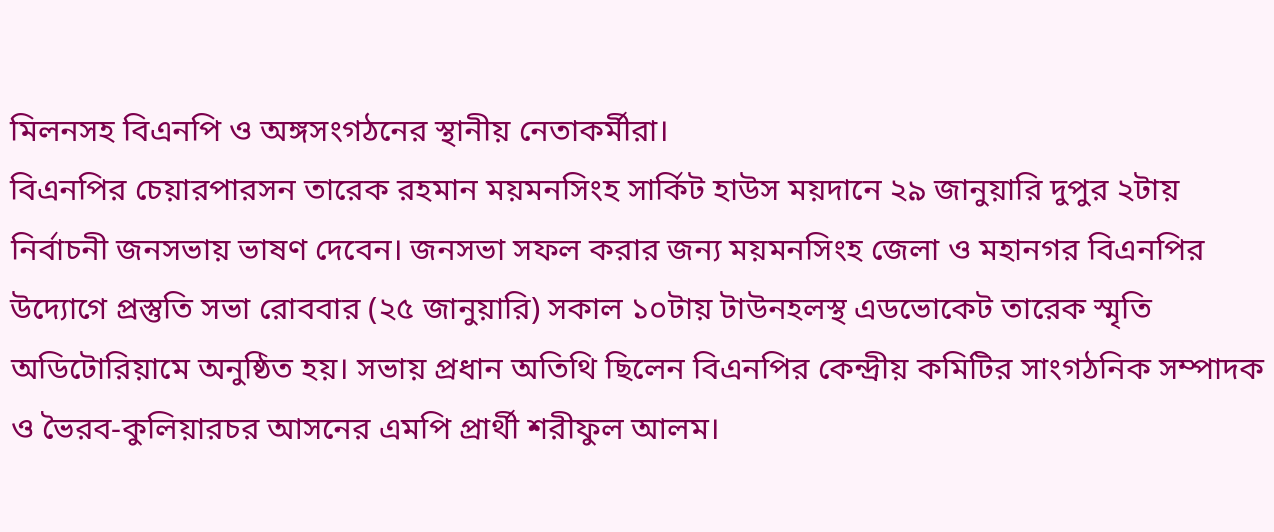মিলনসহ বিএনপি ও অঙ্গসংগঠনের স্থানীয় নেতাকর্মীরা।
বিএনপির চেয়ারপারসন তারেক রহমান ময়মনসিংহ সার্কিট হাউস ময়দানে ২৯ জানুয়ারি দুপুর ২টায় নির্বাচনী জনসভায় ভাষণ দেবেন। জনসভা সফল করার জন্য ময়মনসিংহ জেলা ও মহানগর বিএনপির উদ্যোগে প্রস্তুতি সভা রোববার (২৫ জানুয়ারি) সকাল ১০টায় টাউনহলস্থ এডভোকেট তারেক স্মৃতি অডিটোরিয়ামে অনুষ্ঠিত হয়। সভায় প্রধান অতিথি ছিলেন বিএনপির কেন্দ্রীয় কমিটির সাংগঠনিক সম্পাদক ও ভৈরব-কুলিয়ারচর আসনের এমপি প্রার্থী শরীফুল আলম।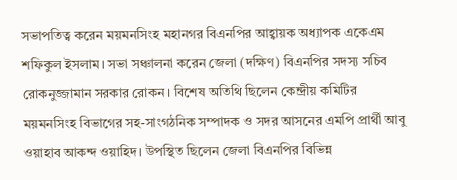সভাপতিত্ব করেন ময়মনসিংহ মহানগর বিএনপির আহ্বায়ক অধ্যাপক একেএম শফিকুল ইসলাম। সভা সঞ্চালনা করেন জেলা (দক্ষিণ) বিএনপির সদস্য সচিব রোকনুজ্জামান সরকার রোকন। বিশেষ অতিথি ছিলেন কেন্দ্রীয় কমিটির ময়মনসিংহ বিভাগের সহ-সাংগঠনিক সম্পাদক ও সদর আসনের এমপি প্রার্থী আবু ওয়াহাব আকন্দ ওয়াহিদ। উপস্থিত ছিলেন জেলা বিএনপির বিভিন্ন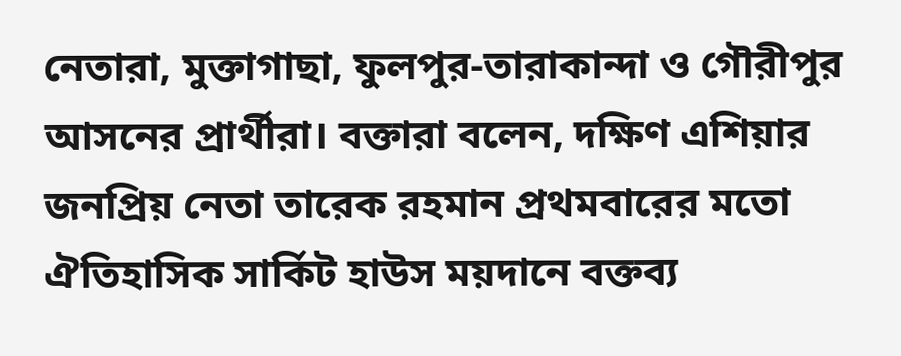নেতারা, মুক্তাগাছা, ফুলপুর-তারাকান্দা ও গৌরীপুর আসনের প্রার্থীরা। বক্তারা বলেন, দক্ষিণ এশিয়ার জনপ্রিয় নেতা তারেক রহমান প্রথমবারের মতো ঐতিহাসিক সার্কিট হাউস ময়দানে বক্তব্য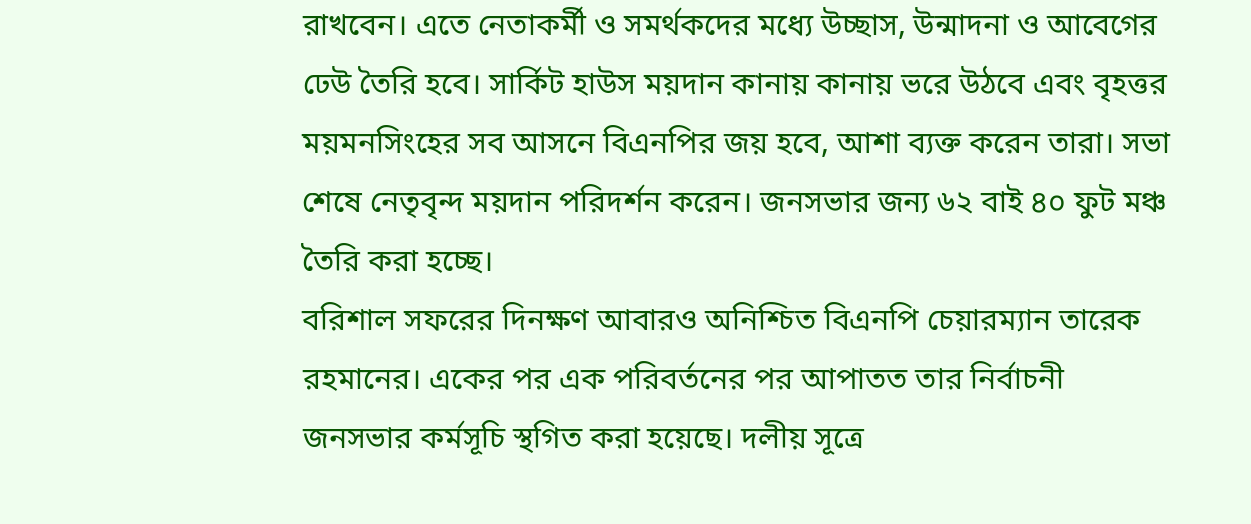রাখবেন। এতে নেতাকর্মী ও সমর্থকদের মধ্যে উচ্ছাস, উন্মাদনা ও আবেগের ঢেউ তৈরি হবে। সার্কিট হাউস ময়দান কানায় কানায় ভরে উঠবে এবং বৃহত্তর ময়মনসিংহের সব আসনে বিএনপির জয় হবে, আশা ব্যক্ত করেন তারা। সভা শেষে নেতৃবৃন্দ ময়দান পরিদর্শন করেন। জনসভার জন্য ৬২ বাই ৪০ ফুট মঞ্চ তৈরি করা হচ্ছে।
বরিশাল সফরের দিনক্ষণ আবারও অনিশ্চিত বিএনপি চেয়ারম্যান তারেক রহমানের। একের পর এক পরিবর্তনের পর আপাতত তার নির্বাচনী জনসভার কর্মসূচি স্থগিত করা হয়েছে। দলীয় সূত্রে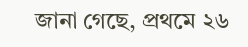জানা গেছে, প্রথমে ২৬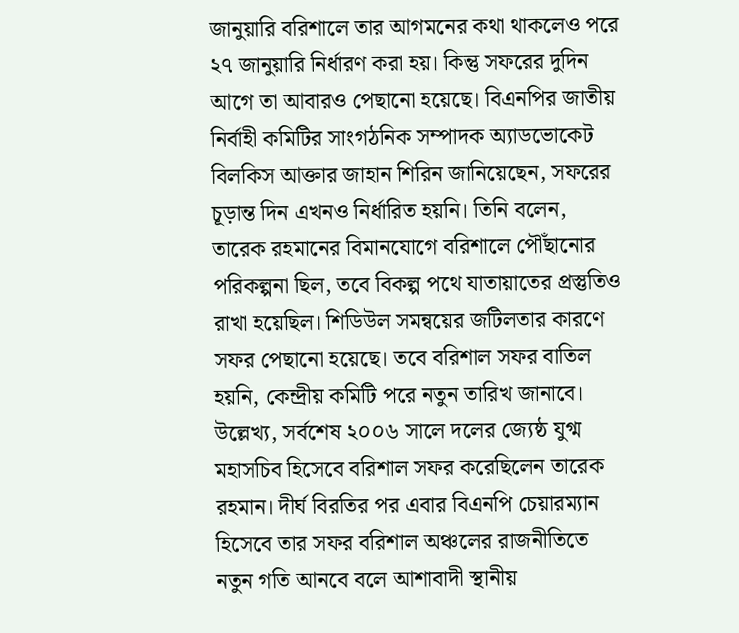জানুয়ারি বরিশালে তার আগমনের কথা থাকলেও পরে ২৭ জানুয়ারি নির্ধারণ করা হয়। কিন্তু সফরের দুদিন আগে তা আবারও পেছানো হয়েছে। বিএনপির জাতীয় নির্বাহী কমিটির সাংগঠনিক সম্পাদক অ্যাডভোকেট বিলকিস আক্তার জাহান শিরিন জানিয়েছেন, সফরের চূড়ান্ত দিন এখনও নির্ধারিত হয়নি। তিনি বলেন, তারেক রহমানের বিমানযোগে বরিশালে পৌঁছানোর পরিকল্পনা ছিল, তবে বিকল্প পথে যাতায়াতের প্রস্তুতিও রাখা হয়েছিল। শিডিউল সমন্বয়ের জটিলতার কারণে সফর পেছানো হয়েছে। তবে বরিশাল সফর বাতিল হয়নি, কেন্দ্রীয় কমিটি পরে নতুন তারিখ জানাবে। উল্লেখ্য, সর্বশেষ ২০০৬ সালে দলের জ্যেষ্ঠ যুগ্ম মহাসচিব হিসেবে বরিশাল সফর করেছিলেন তারেক রহমান। দীর্ঘ বিরতির পর এবার বিএনপি চেয়ারম্যান হিসেবে তার সফর বরিশাল অঞ্চলের রাজনীতিতে নতুন গতি আনবে বলে আশাবাদী স্থানীয়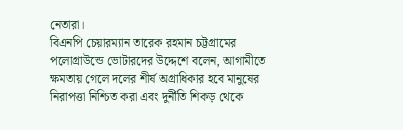নেতারা।
বিএনপি চেয়ারম্যান তারেক রহমান চট্টগ্রামের পলোগ্রাউন্ডে ভোটারদের উদ্দেশে বলেন, আগামীতে ক্ষমতায় গেলে দলের শীর্ষ অগ্রাধিকার হবে মানুষের নিরাপত্তা নিশ্চিত করা এবং দুর্নীতি শিকড় থেকে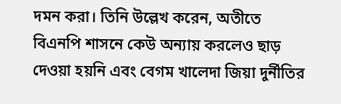দমন করা। তিনি উল্লেখ করেন, অতীতে বিএনপি শাসনে কেউ অন্যায় করলেও ছাড় দেওয়া হয়নি এবং বেগম খালেদা জিয়া দুর্নীতির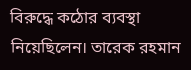বিরুদ্ধে কঠোর ব্যবস্থা নিয়েছিলেন। তারেক রহমান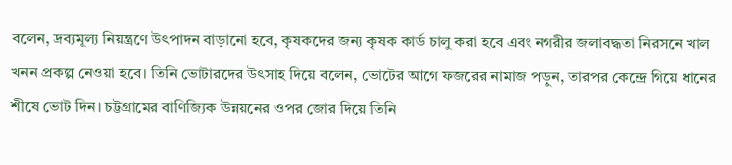বলেন, দ্রব্যমূল্য নিয়ন্ত্রণে উৎপাদন বাড়ানো হবে, কৃষকদের জন্য কৃষক কার্ড চালু করা হবে এবং নগরীর জলাবদ্ধতা নিরসনে খাল খনন প্রকল্প নেওয়া হবে। তিনি ভোটারদের উৎসাহ দিয়ে বলেন, ভোটের আগে ফজরের নামাজ পড়ুন, তারপর কেন্দ্রে গিয়ে ধানের শীষে ভোট দিন। চট্টগ্রামের বাণিজ্যিক উন্নয়নের ওপর জোর দিয়ে তিনি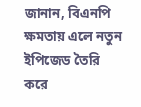জানান, বিএনপি ক্ষমতায় এলে নতুন ইপিজেড তৈরি করে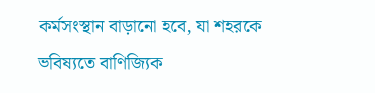কর্মসংস্থান বাড়ানো হবে, যা শহরকে ভবিষ্যতে বাণিজ্যিক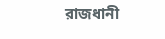রাজধানী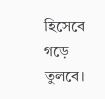হিসেবে গড়ে তুলবে।